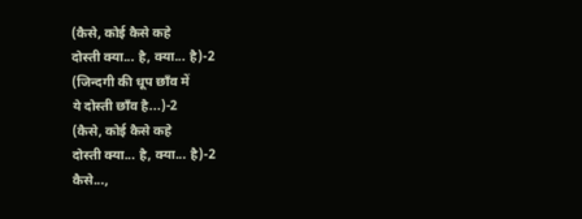(कैसे, कोई कैसे कहे
दोस्ती क्या... है, क्या... है)-2
(जिन्दगी की धूप छाँव में
ये दोस्ती छाँव है...)-2
(कैसे, कोई कैसे कहे
दोस्ती क्या... है, क्या... है)-2
कैसे...,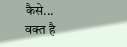कैसे...
वक्त है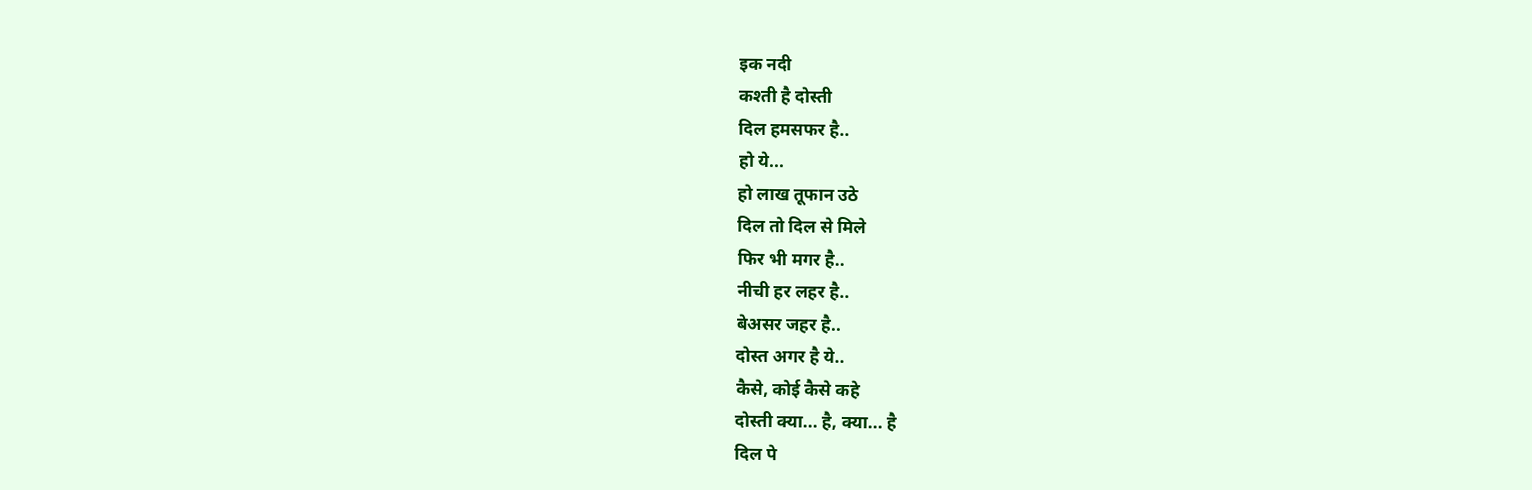इक नदी
कश्ती है दोस्ती
दिल हमसफर है..
हो ये...
हो लाख तूफान उठे
दिल तो दिल से मिले
फिर भी मगर है..
नीची हर लहर है..
बेअसर जहर है..
दोस्त अगर है ये..
कैसे, कोई कैसे कहे
दोस्ती क्या... है, क्या... है
दिल पे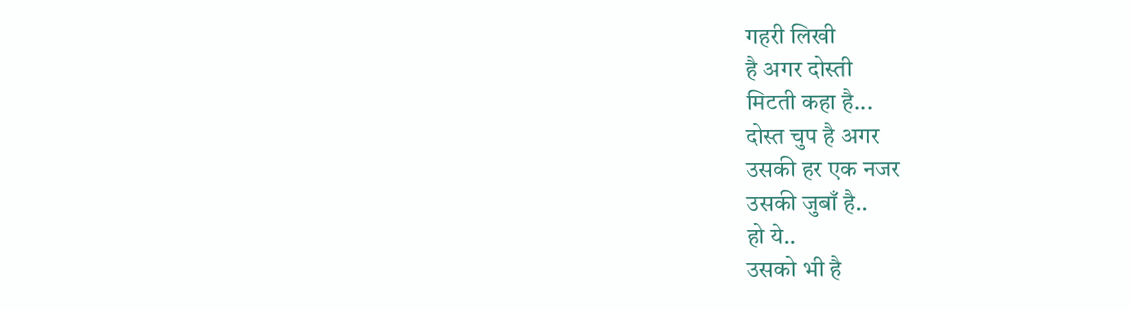गहरी लिखी
है अगर दोस्ती
मिटती कहा है...
दोस्त चुप है अगर
उसकी हर एक नजर
उसकी जुबाँ है..
हो ये..
उसको भी है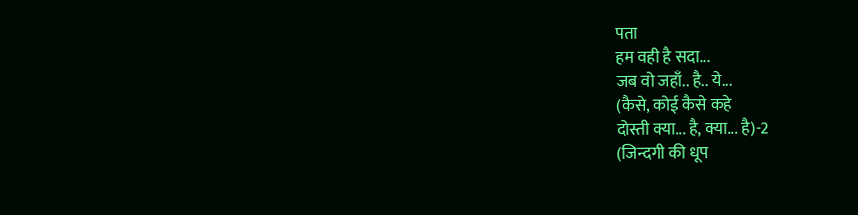पता
हम वही है सदा...
जब वो जहाँ.. है.. ये...
(कैसे, कोई कैसे कहे
दोस्ती क्या... है, क्या... है)-2
(जिन्दगी की धूप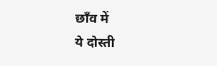छाँव में
ये दोस्ती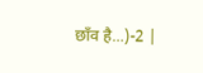छाँव है...)-2 |